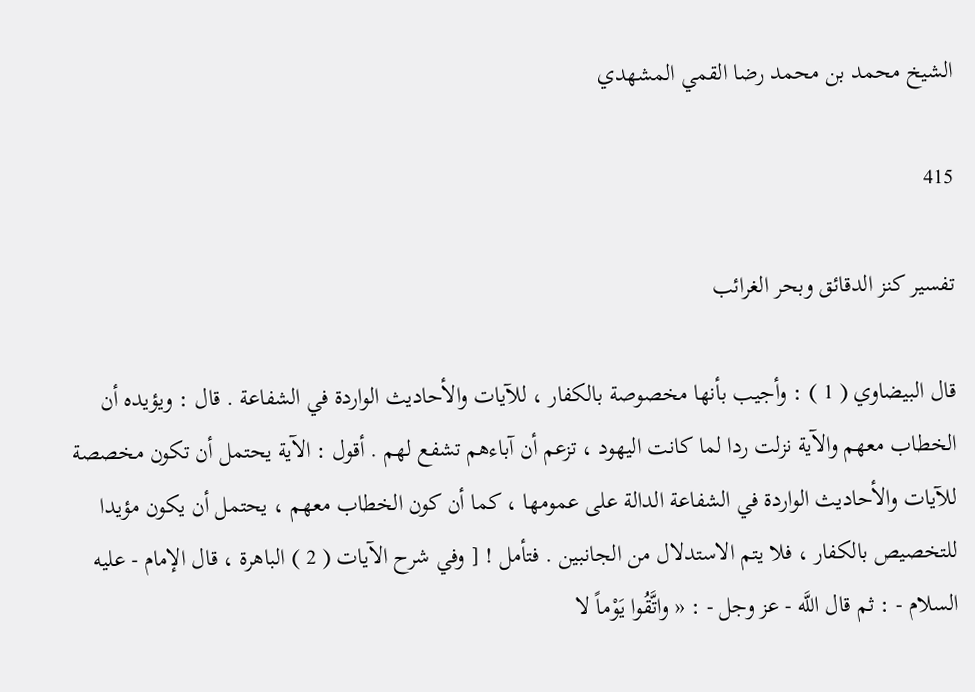الشيخ محمد بن محمد رضا القمي المشهدي

415

تفسير كنز الدقائق وبحر الغرائب

قال البيضاوي ( 1 ) : وأجيب بأنها مخصوصة بالكفار ، للآيات والأحاديث الواردة في الشفاعة . قال : ويؤيده أن الخطاب معهم والآية نزلت ردا لما كانت اليهود ، تزعم أن آباءهم تشفع لهم . أقول : الآية يحتمل أن تكون مخصصة للآيات والأحاديث الواردة في الشفاعة الدالة على عمومها ، كما أن كون الخطاب معهم ، يحتمل أن يكون مؤيدا للتخصيص بالكفار ، فلا يتم الاستدلال من الجانبين . فتأمل ! [ وفي شرح الآيات ( 2 ) الباهرة ، قال الإمام - عليه السلام - : ثم قال اللَّه - عز وجل - : « واتَّقُوا يَوْماً لا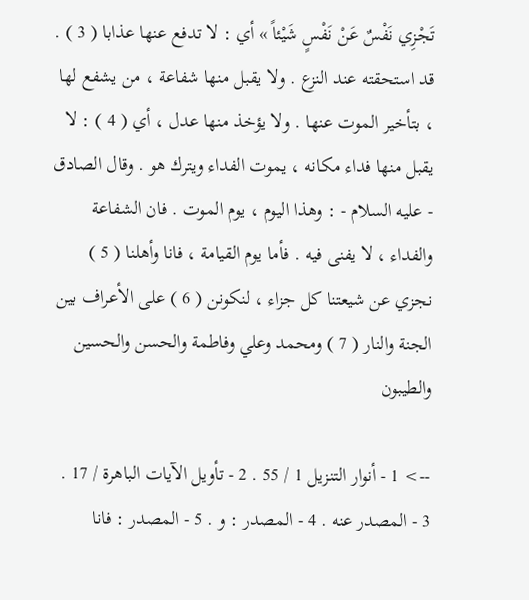تَجْزِي نَفْسٌ عَنْ نَفْسٍ شَيْئاً » أي : لا تدفع عنها عذابا ( 3 ) . قد استحقته عند النزع . ولا يقبل منها شفاعة ، من يشفع لها ، بتأخير الموت عنها . ولا يؤخذ منها عدل ، أي ( 4 ) : لا يقبل منها فداء مكانه ، يموت الفداء ويترك هو . وقال الصادق - عليه السلام - : وهذا اليوم ، يوم الموت . فان الشفاعة والفداء ، لا يفنى فيه . فأما يوم القيامة ، فانا وأهلنا ( 5 ) نجزي عن شيعتنا كل جزاء ، لنكونن ( 6 ) على الأعراف بين الجنة والنار ( 7 ) ومحمد وعلي وفاطمة والحسن والحسين والطيبون

--> 1 - أنوار التنزيل 1 / 55 . 2 - تأويل الآيات الباهرة / 17 . 3 - المصدر عنه . 4 - المصدر : و . 5 - المصدر : فانا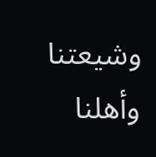وشيعتنا وأهلنا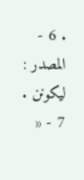. 6 - المصدر : ليكونن . 7 - «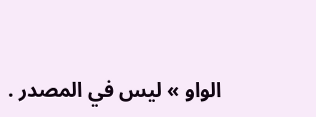الواو » ليس في المصدر .